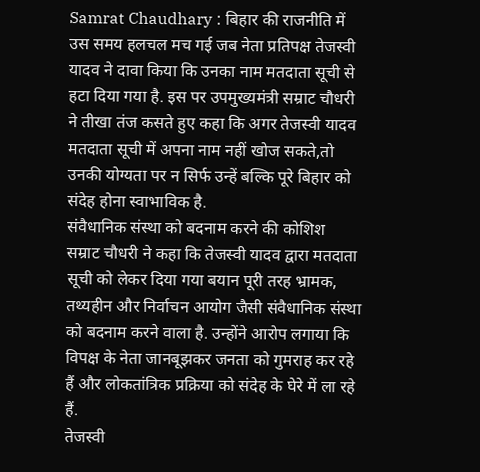Samrat Chaudhary : बिहार की राजनीति में उस समय हलचल मच गई जब नेता प्रतिपक्ष तेजस्वी यादव ने दावा किया कि उनका नाम मतदाता सूची से हटा दिया गया है. इस पर उपमुख्यमंत्री सम्राट चौधरी ने तीखा तंज कसते हुए कहा कि अगर तेजस्वी यादव मतदाता सूची में अपना नाम नहीं खोज सकते,तो उनकी योग्यता पर न सिर्फ उन्हें बल्कि पूरे बिहार को संदेह होना स्वाभाविक है.
संवैधानिक संस्था को बदनाम करने की कोशिश
सम्राट चौधरी ने कहा कि तेजस्वी यादव द्वारा मतदाता सूची को लेकर दिया गया बयान पूरी तरह भ्रामक, तथ्यहीन और निर्वाचन आयोग जैसी संवैधानिक संस्था को बदनाम करने वाला है. उन्होंने आरोप लगाया कि विपक्ष के नेता जानबूझकर जनता को गुमराह कर रहे हैं और लोकतांत्रिक प्रक्रिया को संदेह के घेरे में ला रहे हैं.
तेजस्वी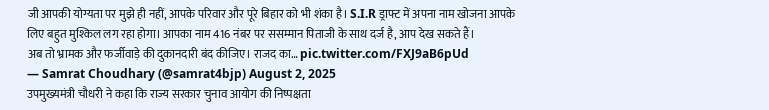जी आपकी योग्यता पर मुझे ही नहीं, आपके परिवार और पूरे बिहार को भी शंका है। S.I.R ड्राफ्ट में अपना नाम खोजना आपके लिए बहुत मुश्किल लग रहा होगा। आपका नाम 416 नंबर पर ससम्मान पिताजी के साथ दर्ज है, आप देख सकते हैं।
अब तो भ्रामक और फर्जीवाड़े की दुकानदारी बंद कीजिए। राजद का… pic.twitter.com/FXJ9aB6pUd
— Samrat Choudhary (@samrat4bjp) August 2, 2025
उपमुख्यमंत्री चौधरी ने कहा कि राज्य सरकार चुनाव आयोग की निष्पक्षता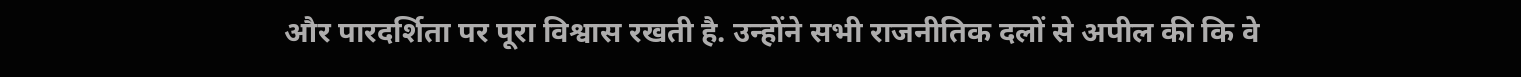और पारदर्शिता पर पूरा विश्वास रखती है. उन्होंने सभी राजनीतिक दलों से अपील की कि वे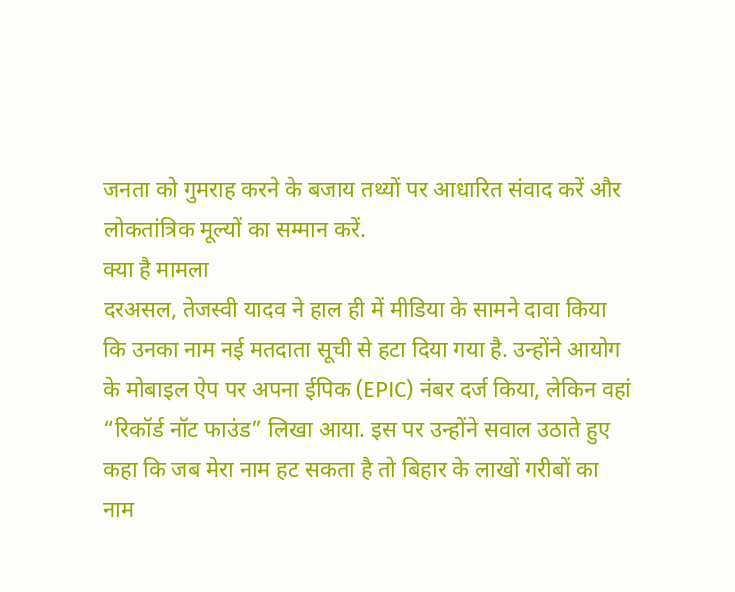जनता को गुमराह करने के बजाय तथ्यों पर आधारित संवाद करें और लोकतांत्रिक मूल्यों का सम्मान करें.
क्या है मामला
दरअसल, तेजस्वी यादव ने हाल ही में मीडिया के सामने दावा किया कि उनका नाम नई मतदाता सूची से हटा दिया गया है. उन्होंने आयोग के मोबाइल ऐप पर अपना ईपिक (EPIC) नंबर दर्ज किया, लेकिन वहां “रिकॉर्ड नॉट फाउंड” लिखा आया. इस पर उन्होंने सवाल उठाते हुए कहा कि जब मेरा नाम हट सकता है तो बिहार के लाखों गरीबों का नाम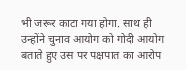भी जरूर काटा गया होगा. साथ ही उन्होंने चुनाव आयोग को गोदी आयोग बताते हुए उस पर पक्षपात का आरोप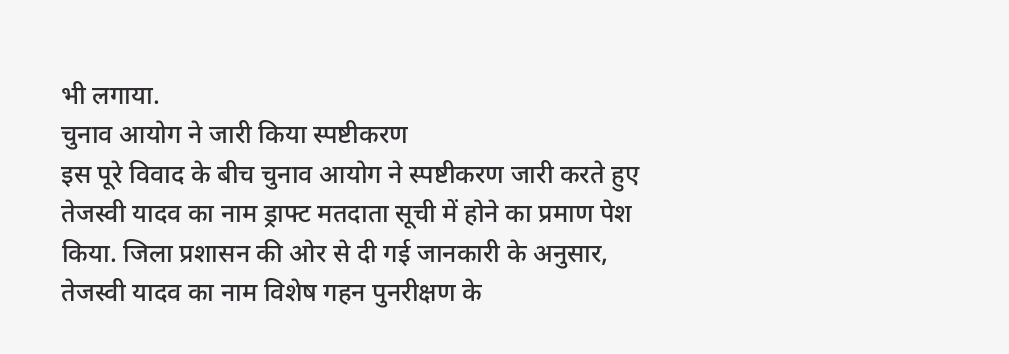भी लगाया.
चुनाव आयोग ने जारी किया स्पष्टीकरण
इस पूरे विवाद के बीच चुनाव आयोग ने स्पष्टीकरण जारी करते हुए तेजस्वी यादव का नाम ड्राफ्ट मतदाता सूची में होने का प्रमाण पेश किया. जिला प्रशासन की ओर से दी गई जानकारी के अनुसार, तेजस्वी यादव का नाम विशेष गहन पुनरीक्षण के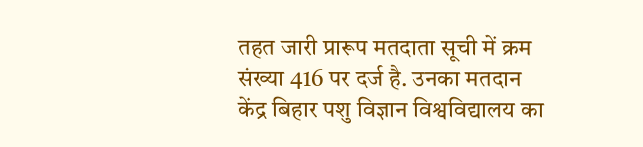तहत जारी प्रारूप मतदाता सूची में क्रम संख्या 416 पर दर्ज है. उनका मतदान केंद्र बिहार पशु विज्ञान विश्वविद्यालय का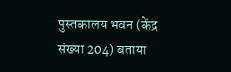पुस्तकालय भवन (केंद्र संख्या 204) बताया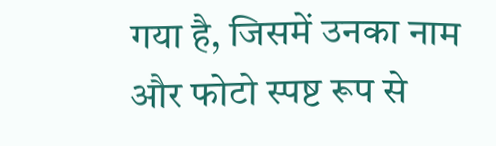गया है, जिसमें उनका नाम और फोटो स्पष्ट रूप से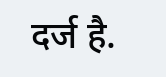दर्ज है.